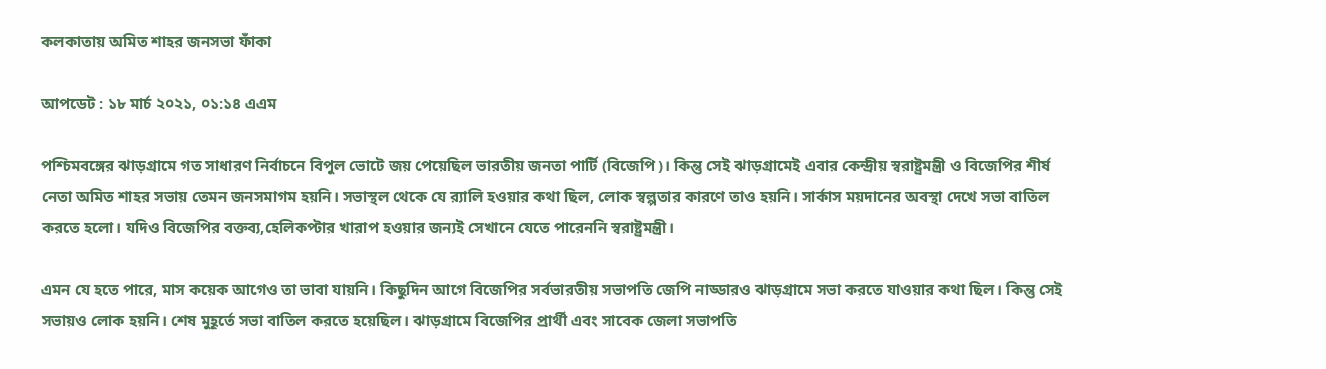কলকাতায় অমিত শাহর জনসভা ফাঁকা

আপডেট : ১৮ মার্চ ২০২১, ০১:১৪ এএম

পশ্চিমবঙ্গের ঝাড়গ্রামে গত সাধারণ নির্বাচনে বিপুল ভোটে জয় পেয়েছিল ভারতীয় জনতা পার্টি (বিজেপি)। কিন্তু সেই ঝাড়গ্রামেই এবার কেন্দ্রীয় স্বরাষ্ট্রমন্ত্রী ও বিজেপির শীর্ষ নেতা অমিত শাহর সভায় তেমন জনসমাগম হয়নি। সভাস্থল থেকে যে র‌্যালি হওয়ার কথা ছিল, লোক স্বল্পতার কারণে তাও হয়নি। সার্কাস ময়দানের অবস্থা দেখে সভা বাতিল করতে হলো। যদিও বিজেপির বক্তব্য,হেলিকপ্টার খারাপ হওয়ার জন্যই সেখানে যেতে পারেননি স্বরাষ্ট্রমন্ত্রী।

এমন যে হতে পারে, মাস কয়েক আগেও তা ভাবা যায়নি। কিছুদিন আগে বিজেপির সর্বভারতীয় সভাপতি জেপি নাড্ডারও ঝাড়গ্রামে সভা করতে যাওয়ার কথা ছিল। কিন্তু সেই সভায়ও লোক হয়নি। শেষ মুহূর্তে সভা বাতিল করতে হয়েছিল। ঝাড়গ্রামে বিজেপির প্রার্থী এবং সাবেক জেলা সভাপতি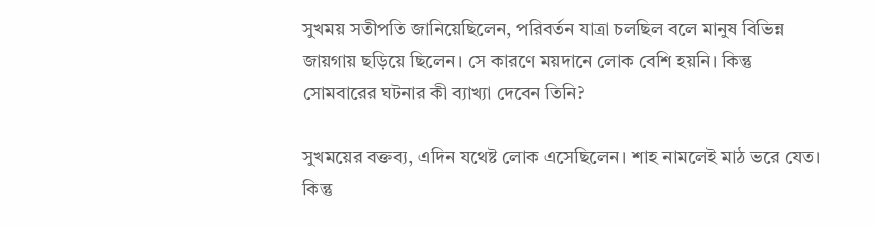সুখময় সতীপতি জানিয়েছিলেন, পরিবর্তন যাত্রা চলছিল বলে মানুষ বিভিন্ন জায়গায় ছড়িয়ে ছিলেন। সে কারণে ময়দানে লোক বেশি হয়নি। কিন্তু সোমবারের ঘটনার কী ব্যাখ্যা দেবেন তিনি?

সুখময়ের বক্তব্য, এদিন যথেষ্ট লোক এসেছিলেন। শাহ নামলেই মাঠ ভরে যেত। কিন্তু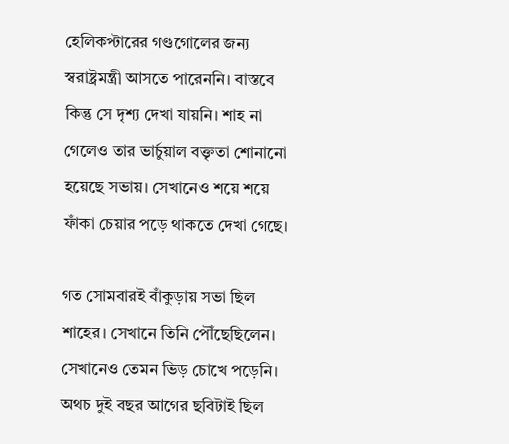হেলিকপ্টারের গণ্ডগোলের জন্য স্বরাষ্ট্রমন্ত্রী আসতে পারেননি। বাস্তবে কিন্তু সে দৃশ্য দেখা যায়নি। শাহ না গেলেও তার ভার্চুয়াল বক্তৃতা শোনানো হয়েছে সভায়। সেখানেও শয়ে শয়ে ফাঁকা চেয়ার পড়ে থাকতে দেখা গেছে।

গত সোমবারই বাঁকুড়ায় সভা ছিল শাহের। সেখানে তিনি পৌঁছেছিলেন। সেখানেও তেমন ভিড় চোখে পড়েনি। অথচ দুই বছর আগের ছবিটাই ছিল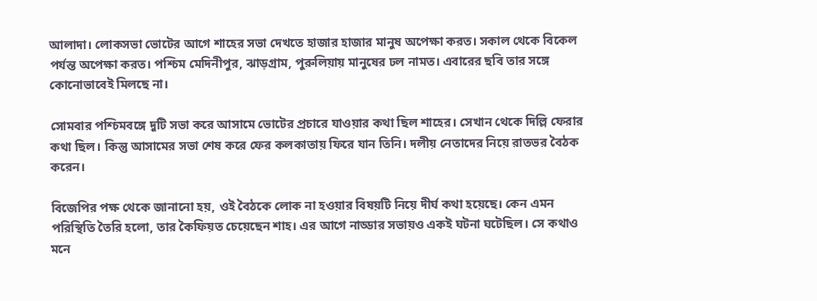আলাদা। লোকসভা ভোটের আগে শাহের সভা দেখতে হাজার হাজার মানুষ অপেক্ষা করত। সকাল থেকে বিকেল পর্যন্ত অপেক্ষা করত। পশ্চিম মেদিনীপুর, ঝাড়গ্রাম, পুরুলিয়ায় মানুষের ঢল নামত। এবারের ছবি তার সঙ্গে কোনোভাবেই মিলছে না।

সোমবার পশ্চিমবঙ্গে দুটি সভা করে আসামে ভোটের প্রচারে যাওয়ার কথা ছিল শাহের। সেখান থেকে দিল্লি ফেরার কথা ছিল। কিন্তু আসামের সভা শেষ করে ফের কলকাতায় ফিরে যান তিনি। দলীয় নেতাদের নিয়ে রাতভর বৈঠক করেন।

বিজেপির পক্ষ থেকে জানানো হয়, ওই বৈঠকে লোক না হওয়ার বিষয়টি নিয়ে দীর্ঘ কথা হয়েছে। কেন এমন পরিস্থিতি তৈরি হলো, তার কৈফিয়ত চেয়েছেন শাহ। এর আগে নাড্ডার সভায়ও একই ঘটনা ঘটেছিল। সে কথাও মনে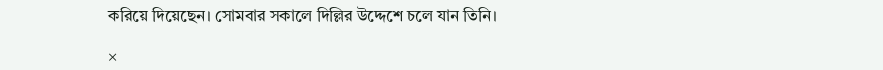করিয়ে দিয়েছেন। সোমবার সকালে দিল্লির উদ্দেশে চলে যান তিনি।

×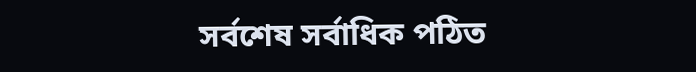সর্বশেষ সর্বাধিক পঠিত